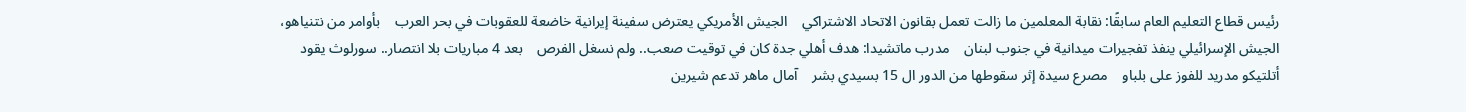رئيس قطاع التعليم العام سابقًا: نقابة المعلمين ما زالت تعمل بقانون الاتحاد الاشتراكي    الجيش الأمريكي يعترض سفينة إيرانية خاضعة للعقوبات في بحر العرب    بأوامر من نتنياهو، الجيش الإسرائيلي ينفذ تفجيرات ميدانية في جنوب لبنان    مدرب ماتشيدا: هدف أهلي جدة كان في توقيت صعب.. ولم نسغل الفرص    بعد 4 مباريات بلا انتصار.. سورلوث يقود أتلتيكو مدريد للفوز على بلباو    مصرع سيدة إثر سقوطها من الدور ال 15 بسيدي بشر    آمال ماهر تدعم شيرين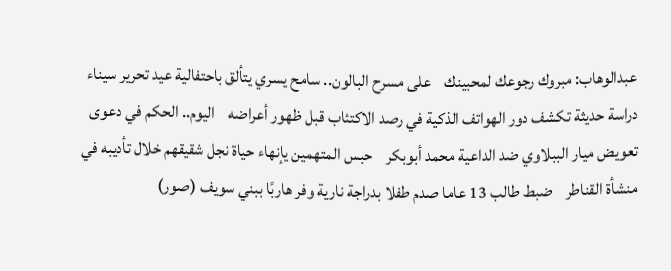عبدالوهاب: مبروك رجوعك لمحبينك    على مسرح البالون.. سامح يسري يتألق باحتفالية عيد تحرير سيناء    دراسة حديثة تكشف دور الهواتف الذكية في رصد الاكتئاب قبل ظهور أعراضه    اليوم.. الحكم في دعوى تعويض ميار الببلاوي ضد الداعية محمد أبوبكر    حبس المتهمين يإنهاء حياة نجل شقيقهم خلال تأديبه في منشأة القناطر    ضبط طالب 13 عاما صدم طفلا بدراجة نارية وفر هاربًا ببني سويف (صور)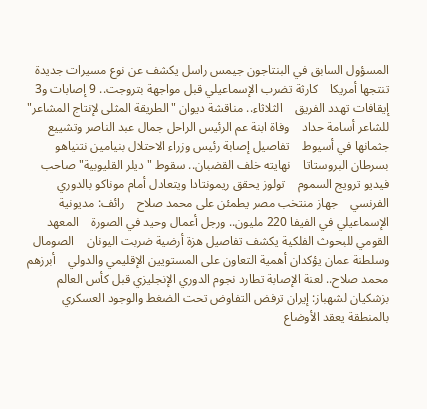المسؤول السابق في البنتاجون جيمس راسل يكشف عن نوع مسيرات جديدة تنتجها أمريكا    كارثة تضرب الإسماعيلي قبل مواجهة بتروجت.. 9 إصابات و3 إيقافات تهدد الفريق    الثلاثاء.. مناقشة ديوان "الطريقة المثلى لإنتاج المشاعر" للشاعر أسامة حداد    وفاة ابنة عم الرئيس الراحل جمال عبد الناصر وتشييع جثمانها في أسيوط    تفاصيل إصابة رئيس وزراء الاحتلال بنيامين نتنياهو بسرطان البروستاتا    نهايته خلف القضبان.. سقوط "ديلر القليوبية" صاحب فيديو ترويج السموم    تولوز يحقق ريمونتادا ويتعادل أمام موناكو بالدوري الفرنسي    جهاز منتخب مصر يطمئن على محمد صلاح    رائف: مديونية الإسماعيلي في الفيفا 220 مليون.. ورجل أعمال وحيد في الصورة    المعهد القومي للبحوث الفلكية يكشف تفاصيل هزة أرضية ضربت اليونان    الصومال وسلطنة عمان يؤكدان أهمية التعاون على المستويين الإقليمي والدولي    أبرزهم محمد صلاح.. لعنة الإصابة تطارد نجوم الدوري الإنجليزي قبل كأس العالم    بزشكيان لشهباز: إيران ترفض التفاوض تحت الضغط والوجود العسكري بالمنطقة يعقد الأوضاع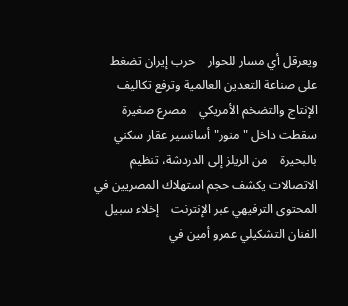ويعرقل أي مسار للحوار    حرب إيران تضغط على صناعة التعدين العالمية وترفع تكاليف الإنتاج والتضخم الأمريكي    مصرع صغيرة سقطت داخل "منور" أسانسير عقار سكني بالبحيرة    من الريلز إلى الدردشة، تنظيم الاتصالات يكشف حجم استهلاك المصريين في المحتوى الترفيهي عبر الإنترنت    إخلاء سبيل الفنان التشكيلي عمرو أمين في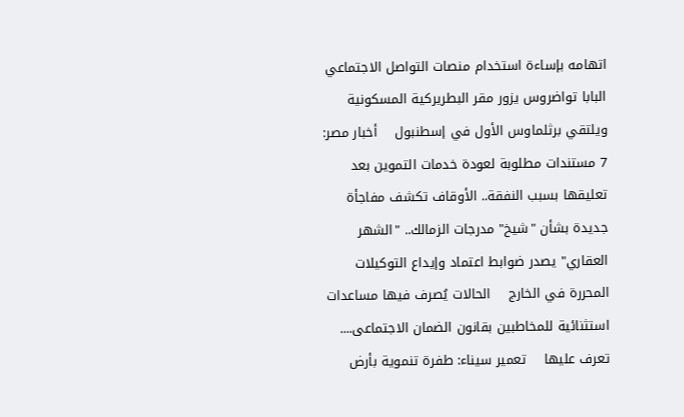اتهامه بإساءة استخدام منصات التواصل الاجتماعي    البابا تواضروس يزور مقر البطريركية المسكونية ويلتقي برثلماوس الأول في إسطنبول    أخبار مصر: 7 مستندات مطلوبة لعودة خدمات التموين بعد تعليقها بسبب النفقة.. الأوقاف تكشف مفاجأة جديدة بشأن "شيخ" مدرجات الزمالك.. "الشهر العقاري" يصدر ضوابط اعتماد وإيداع التوكيلات المحررة في الخارج    الحالات يُصرف فيها مساعدات استثنائية للمخاطبين بقانون الضمان الاجتماعى.... تعرف عليها    تعمير سيناء: طفرة تنموية بأرض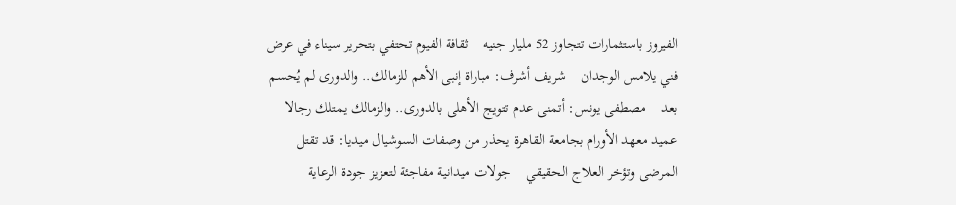الفيروز باستثمارات تتجاوز 52 مليار جنيه    ثقافة الفيوم تحتفي بتحرير سيناء في عرض فني يلامس الوجدان    شريف أشرف: مباراة إنبى الأهم للزمالك.. والدورى لم يُحسم بعد    مصطفى يونس: أتمنى عدم تتويج الأهلى بالدورى.. والزمالك يمتلك رجالا    عميد معهد الأورام بجامعة القاهرة يحذر من وصفات السوشيال ميديا: قد تقتل المرضى وتؤخر العلاج الحقيقي    جولات ميدانية مفاجئة لتعزيز جودة الرعاية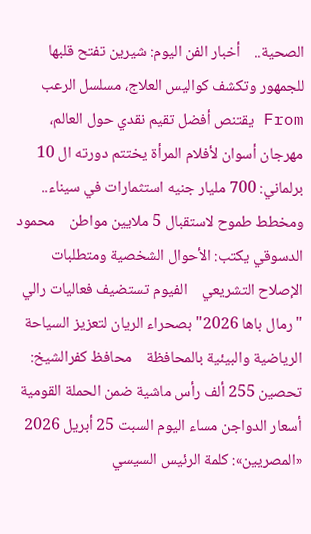الصحية..    أخبار الفن اليوم: شيرين تفتح قلبها للجمهور وتكشف كواليس العلاج، مسلسل الرعب From يقتنص أفضل تقيم نقدي حول العالم، مهرجان أسوان لأفلام المرأة يختتم دورته ال 10    برلماني: 700 مليار جنيه استثمارات في سيناء.. ومخطط طموح لاستقبال 5 ملايين مواطن    محمود الدسوقي يكتب: الأحوال الشخصية ومتطلبات الإصلاح التشريعي    الفيوم تستضيف فعاليات رالي "رمال باها 2026" بصحراء الريان لتعزيز السياحة الرياضية والبيئية بالمحافظة    محافظ كفرالشيخ: تحصين 255 ألف رأس ماشية ضمن الحملة القومية    أسعار الدواجن مساء اليوم السبت 25 أبريل 2026    «المصريين»: كلمة الرئيس السيسي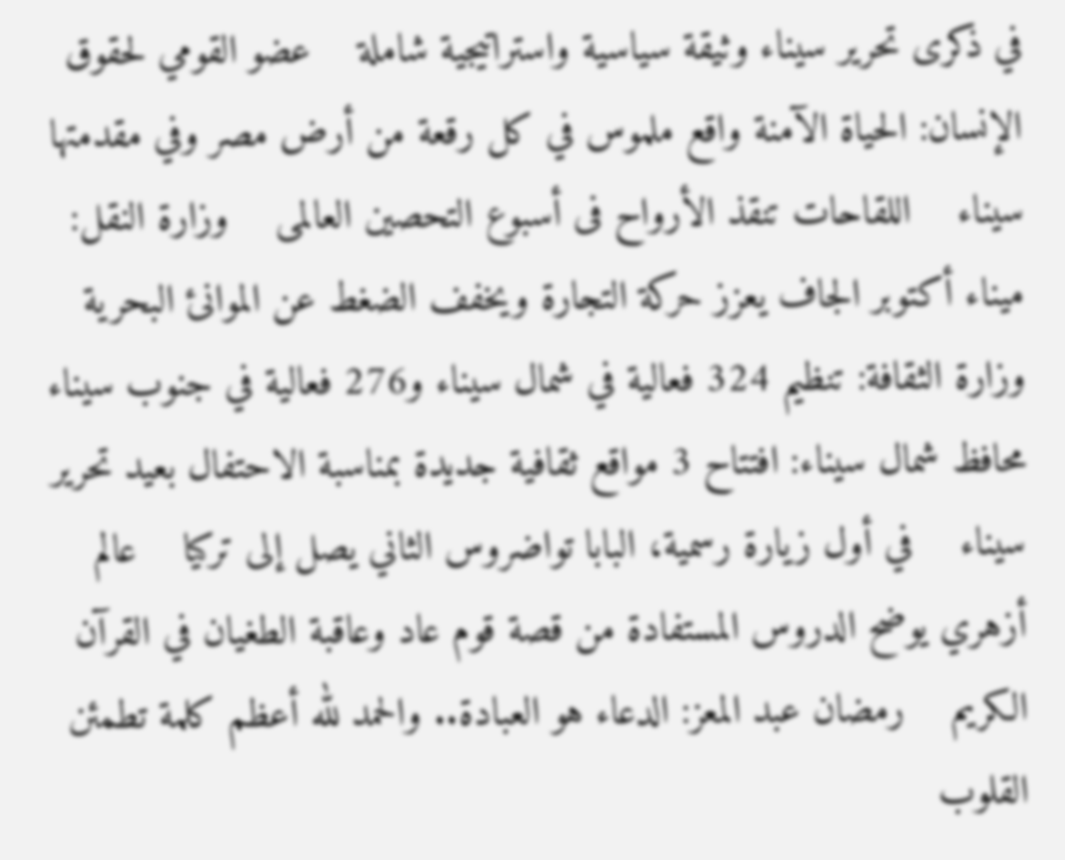في ذكرى تحرير سيناء وثيقة سياسية واستراتيجية شاملة    عضو القومي لحقوق الإنسان: الحياة الآمنة واقع ملموس في كل رقعة من أرض مصر وفي مقدمتها سيناء    اللقاحات تنقذ الأرواح فى أسبوع التحصين العالمى    وزارة النقل: ميناء أكتوبر الجاف يعزز حركة التجارة ويخفف الضغط عن الموانئ البحرية    وزارة الثقافة: تنظيم 324 فعالية في شمال سيناء و276 فعالية في جنوب سيناء    محافظ شمال سيناء: افتتاح 3 مواقع ثقافية جديدة بمناسبة الاحتفال بعيد تحرير سيناء    في أول زيارة رسمية، البابا تواضروس الثاني يصل إلى تركيا    عالم أزهري يوضح الدروس المستفادة من قصة قوم عاد وعاقبة الطغيان في القرآن الكريم    رمضان عبد المعز: الدعاء هو العبادة.. والحمد لله أعظم كلمة تطمئن القلوب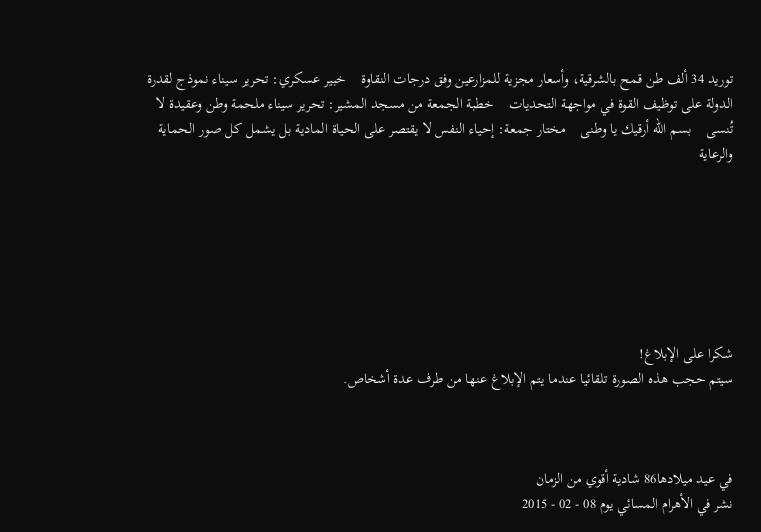توريد 34 ألف طن قمح بالشرقية، وأسعار مجزية للمزارعين وفق درجات النقاوة    خبير عسكري: تحرير سيناء نموذج لقدرة الدولة على توظيف القوة في مواجهة التحديات    خطبة الجمعة من مسجد المشير: تحرير سيناء ملحمة وطن وعقيدة لا تُنسى    بسم الله أرقيك يا وطنى    مختار جمعة: إحياء النفس لا يقتصر على الحياة المادية بل يشمل كل صور الحماية والرعاية







شكرا على الإبلاغ!
سيتم حجب هذه الصورة تلقائيا عندما يتم الإبلاغ عنها من طرف عدة أشخاص.



في عيد ميلادها86 شادية أقوي من الزمان
نشر في الأهرام المسائي يوم 08 - 02 - 2015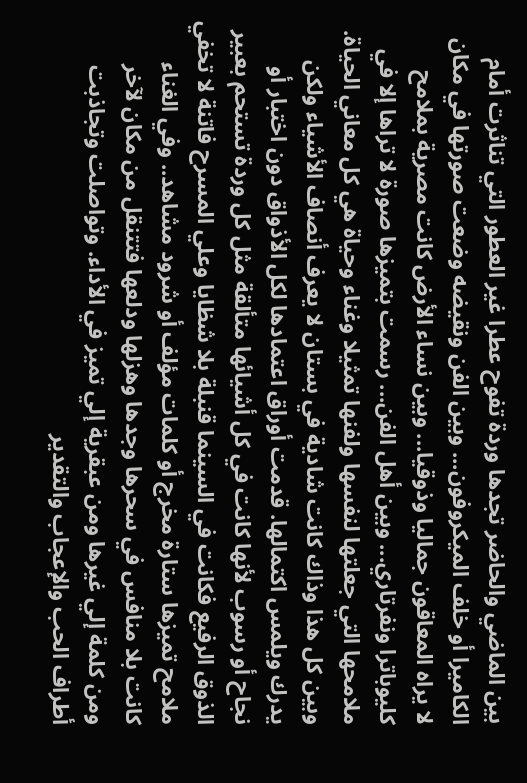بين الماضي والحاضر تجدها وردة تفوح عطرا غير العطور التي تناثرت أمام الكاميرا أو خلف الميكروفون... وبين الفن ونقيضه وضعت صورتها في مكان لا يراه المعاقون جماليا وذوقيا... وبين نساء الأرض كانت مصرية بملامح كليوباترا ونفرتاري... وبين أهل الفن... رسمت بتميزها صورة لا تراها إلا في ملامحها التي جعلتها لنفسها ولفنها تمثيلا وغناء وحياة هي كل معاني الحياة.
وبين كل هذا وذاك كانت شادية في بستان لا يعرف أنصاف الأشياء ولكن يدرك ويلمس اكتمالها. قدمت أوراق اعتمادها لكل الأذواق دون اختبار أو نجاح أو رسوب لأنها كانت في كل أشيائها متألقة مثل كل وردة تستحم بعبير الذوق الرفيع فكانت في السينما قنبلة بلا شظايا وعلي المسرح فاتنة لا تخفي ملامح تميزها ستارة مخرج أو كلمات مؤلف أو شرود مشاهد.. وفي الغناء كانت بلا منافس في سحرها وجدها وهزلها ودلعها فتتنقل من مكان لآخر ومن كلمة إلي غيرها ومن عبقرية إلي تميز في الأداء. وتواصلت وتجاذبت أطراف الحب والإعجاب والتقدير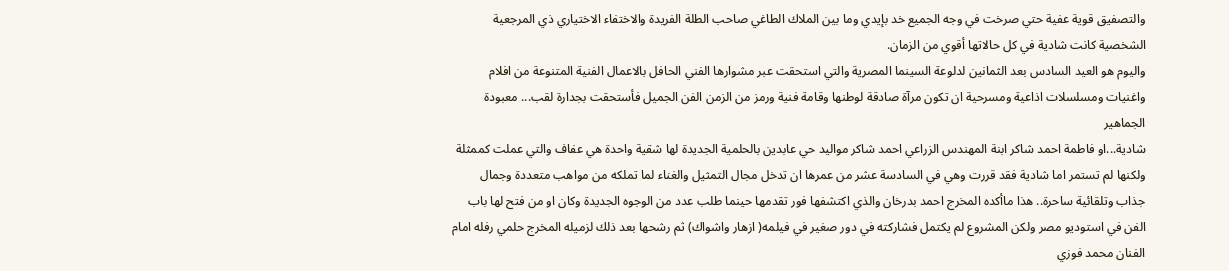والتصفيق قوية عفية حتي صرخت في وجه الجميع خد بإيدي وما بين الملاك الطاغي صاحب الطلة الفريدة والاختفاء الاختياري ذي المرجعية الشخصية كانت شادية في كل حالاتها أقوي من الزمان.
واليوم هو العيد السادس بعد الثمانين لدلوعة السينما المصرية والتي استحقت عبر مشوارها الفني الحافل بالاعمال الفنية المتنوعة من افلام واغنيات ومسلسلات اذاعية ومسرحية ان تكون مرآة صادقة لوطنها وقامة فنية ورمز من الزمن الفن الجميل فأستحقت بجدارة لقب... معبودة الجماهير
شادية...او فاطمة احمد شاكر ابنة المهندس الزراعي احمد شاكر مواليد حي عابدين بالحلمية الجديدة لها شقية واحدة هي عفاف والتي عملت كممثلة ولكنها لم تستمر اما شادية فقد قررت وهي في السادسة عشر من عمرها ان تدخل مجال التمثيل والغناء لما تملكه من مواهب متعددة وجمال جذاب وتلقائية ساحرة.. هذا ماأكده المخرج احمد بدرخان والذي اكتشفها فور تقدمها حينما طلب عدد من الوجوه الجديدة وكان او من فتح لها باب الفن في استوديو مصر ولكن المشروع لم يكتمل فشاركته في دور صغير في فيلمه( ازهار واشواك) ثم رشحها بعد ذلك لزميله المخرج حلمي رفله امام الفنان محمد فوزي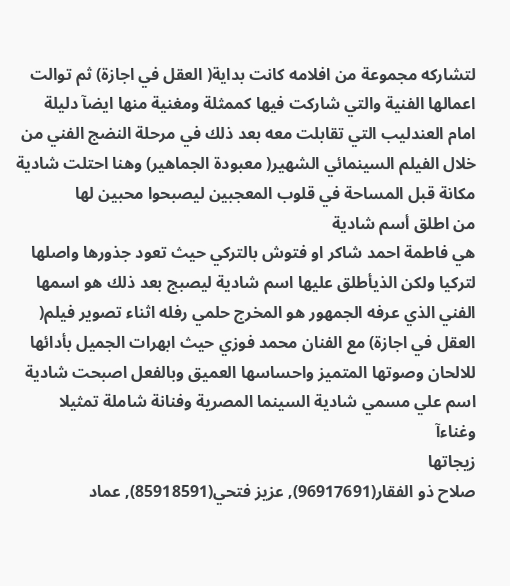لتشاركه مجموعة من افلامه كانت بداية( العقل في اجازة) ثم توالت اعمالها الفنية والتي شاركت فيها كممثلة ومغنية منها ايضآ دليلة امام العندليب التي تقابلت معه بعد ذلك في مرحلة النضج الفني من خلال الفيلم السينمائي الشهير( معبودة الجماهير) وهنا احتلت شادية مكانة قبل المساحة في قلوب المعجبين ليصبحوا محبين لها
من اطلق أسم شادية
هي فاطمة احمد شاكر او فتوش بالتركي حيث تعود جذورها واصلها لتركيا ولكن الذيأطلق عليها اسم شادية ليصبج بعد ذلك هو اسمها الفني الذي عرفه الجمهور هو المخرج حلمي رفله اثناء تصوير فيلم( العقل في اجازة) مع الفنان محمد فوزي حيث ابهرات الجميل بأدائها للالحان وصوتها المتميز واحساسها العميق وبالفعل اصبحت شادية اسم علي مسمي شادية السينما المصرية وفنانة شاملة تمثيلا وغناءآ
زيجاتها
صلاح ذو الفقار(96917691), عزيز فتحي(85918591), عماد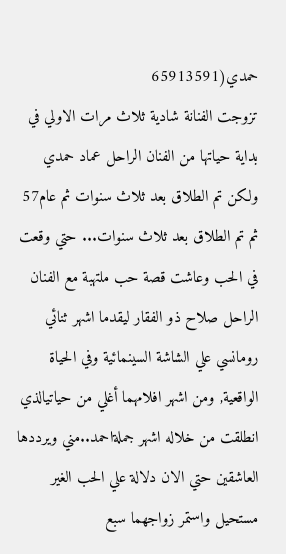حمدي(65913591
تزوجت الفنانة شادية ثلاث مرات الاولي في بداية حياتها من الفنان الراحل عماد حمدي ولكن تم الطلاق بعد ثلاث سنوات ثم عام57 ثم تم الطلاق بعد ثلاث سنوات... حتي وقعت في الحب وعاشت قصة حب ملتهبة مع الفنان الراحل صلاح ذو الفقار ليقدما اشهر ثنائي رومانسي علي الشاشة السينمائية وفي الحياة الواقعية, ومن اشهر افلامهما أغلي من حياتيالذي انطلقت من خلاله اشهر جملةاحمد..مني ويرددها العاشقين حتي الان دلالة علي الحب الغير مستحيل واستمر زواجهما سبع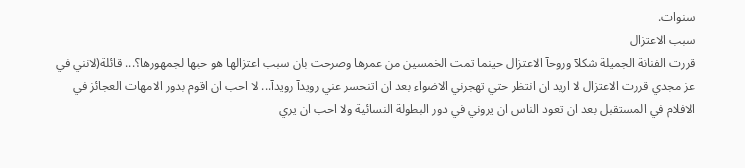سنوات.
سبب الاعتزال
قررت الفنانة الجميلة شكلآ وروحآ الاعتزال حينما تمت الخمسين من عمرها وصرحت بان سبب اعتزالها هو حبها لجمهورها؟... قائلة(لانني في عز مجدي قررت الاعتزال لا اريد ان انتظر حتي تهجرني الاضواء بعد ان اتنحسر عني رويدآ رويدآ... لا احب ان اقوم بدور الامهات العجائز في الافلام في المستقبل بعد ان تعود الناس ان يروني في دور البطولة النسائية ولا احب ان يري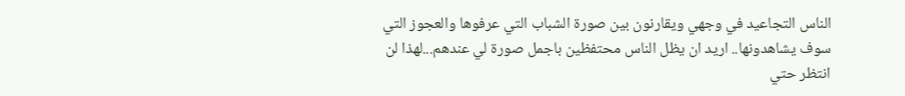الناس التجاعيد في وجهي ويقارنون بين صورة الشباب التي عرفوها والعجوز التي سوف يشاهدونها.. اريد ان يظل الناس محتفظين باجمل صورة لي عندهم...لهذا لن انتظر حتي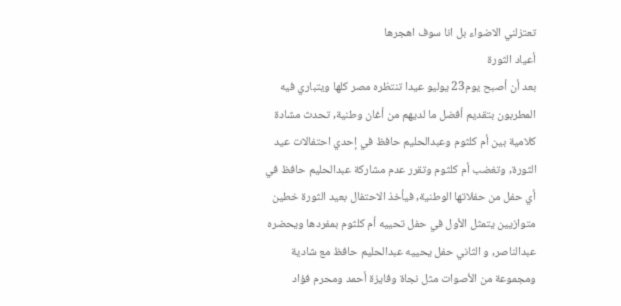تعتزلني الاضواء بل انا سوف اهجرها
أعياد الثورة
بعد أن أصبح يوم23 يوليو عيدا تنتظره مصر كلها ويتباري فيه المطربون بتقديم أفضل ما لديهم من أغان وطنية, تحدث مشادة كلامية بين أم كلثوم وعبدالحليم حافظ في إحدي احتفالات عيد الثورة, وتغضب أم كلثوم وتقرر عدم مشاركة عبدالحليم حافظ في أي حفل من حفلاتها الوطنية, فيأخذ الاحتفال بعيد الثورة خطين متوازيين يتمثل الأول في حفل تحييه أم كلثوم بمفردها ويحضره عبدالناصر, و الثاني حفل يحييه عبدالحليم حافظ مع شادية ومجموعة من الأصوات مثل نجاة وفايزة أحمد ومحرم فؤاد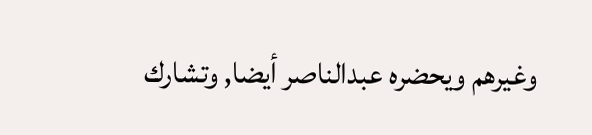وغيرهم ويحضره عبدالناصر أيضا, وتشارك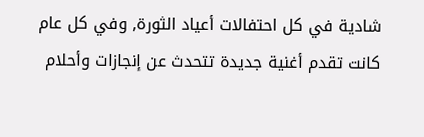شادية في كل احتفالات أعياد الثورة, وفي كل عام كانت تقدم أغنية جديدة تتحدث عن إنجازات وأحلام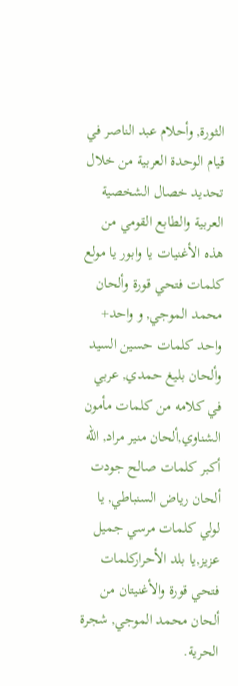الثورة, وأحلام عبد الناصر في قيام الوحدة العربية من خلال تحديد خصال الشخصية العربية والطابع القومي من هذه الأغنيات يا وابور يا مولع كلمات فتحي قورة وألحان محمد الموجي, و واحد+ واحد كلمات حسين السيد وألحان بليغ حمدي, عربي في كلامه من كلمات مأمون الشناوي,ألحان منير مراد, الله أكبر كلمات صالح جودت ألحان رياض السنباطي, يا لولي كلمات مرسي جميل عزيز,يا بلد الأحراركلمات فتحي قورة والأغنيتان من ألحان محمد الموجي, شجرة الحرية.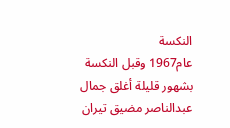النكسة
عام1967 وقبل النكسة بشهور قليلة أغلق جمال عبدالناصر مضيق تيران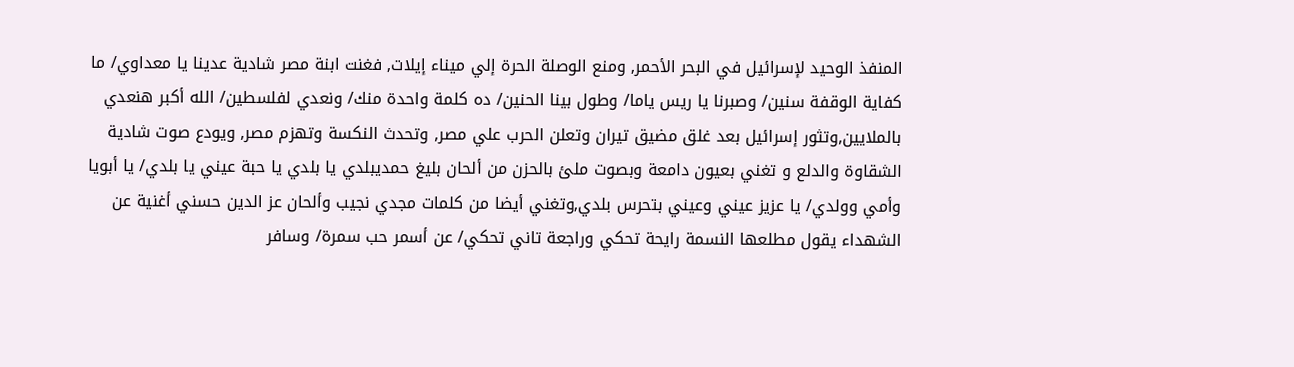المنفذ الوحيد لإسرائيل في البحر الأحمر, ومنع الوصلة الحرة إلي ميناء إيلات, فغنت ابنة مصر شادية عدينا يا معداوي/ ما كفاية الوقفة سنين/ وصبرنا يا ريس ياما/ وطول بينا الحنين/ ده كلمة واحدة منك/ ونعدي لفلسطين/ الله أكبر هنعدي بالملايين,وتثور إسرائيل بعد غلق مضيق تيران وتعلن الحرب علي مصر, وتحدث النكسة وتهزم مصر, ويودع صوت شادية الشقاوة والدلع و تغني بعيون دامعة وبصوت ملئ بالحزن من ألحان بليغ حمديبلدي يا بلدي يا حبة عيني يا بلدي/ يا أبويا وأمي وولدي/ يا عزيز عيني وعيني بتحرس بلدي,وتغني أيضا من كلمات مجدي نجيب وألحان عز الدين حسني أغنية عن الشهداء يقول مطلعها النسمة رايحة تحكي وراجعة تاني تحكي/ عن أسمر حب سمرة/ وسافر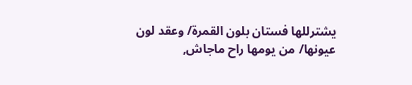يشترللها فستان بلون القمرة/ وعقد لون عيونها/ من يومها راح ماجاش,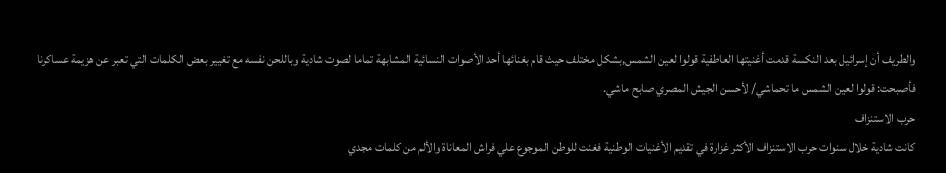والطريف أن إسرائيل بعد النكسة قدمت أغنيتها العاطفية قولوا لعين الشمس,بشكل مختلف حيث قام بغنائها أحد الأصوات النسائية المشابهة تماما لصوت شادية وباللحن نفسه مع تغيير بعض الكلمات التي تعبر عن هزيمة عساكرنا فأصبحت: قولوا لعين الشمس ما تحماشي/ لأحسن الجيش المصري صابح ماشي.
حرب الاستنزاف
كانت شادية خلال سنوات حرب الاستنزاف الأكثر غزارة في تقديم الأغنيات الوطنية فغنت للوطن الموجوع علي فراش المعاناة والألم من كلمات مجدي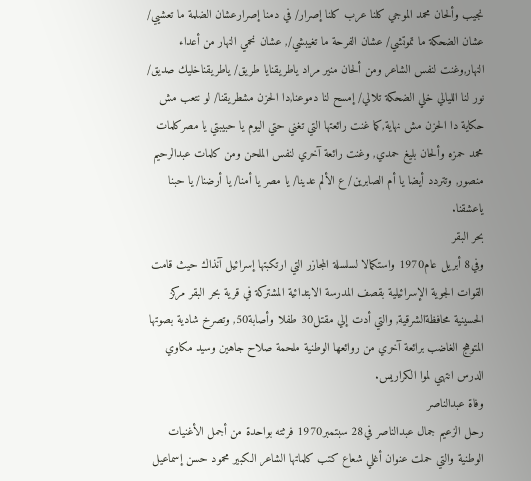نجيب وألحان محمد الموجي كلنا عرب كلنا إصرار/ في دمنا إصرارعشان الضلمة ما تعشيي/ عشان الضحكة ما تموتشي/ عشان الفرحة ما تغيبشي/, عشان نحمي النهار من أعداء النهار,وغنت لنفس الشاعر ومن ألحان منير مراد ياطريقنايا طريق/ ياطريقناخليك صديق/ نور لنا الليالي خلي الضحكة تلالي/ إمسح لنا دموعنا,دا الحزن مشطريقنا/ لو نتعب مش حكاية دا الحزن مش نهاية,كما غنت رائعتها التي تغني حتي اليوم يا حبيبتي يا مصركلمات محمد حمزه وألحان بليغ حمدي, وغنت رائعة آخري لنفس الملحن ومن كلمات عبدالرحيم منصور, وتتردد أيضا يا أم الصابرين/ ع الألم عدينا/ يا مصر يا أمنا/ يا أرضنا/ يا حبنا ياعشقنا.
بحر البقر
وفي8 أبريل عام1970 واستكمالا لسلسلة المجازر التي ارتكبتها إسرائيل آنذاك حيث قامت القوات الجوية الإسرائيلية بقصف المدرسة الابتدائية المشتركة في قرية بحر البقر مركز الحسينية محافظةالشرقية, والتي أدت إلي مقتل30 طفلا وأصابة50, وتصرخ شادية بصوتها المتوهج الغاضب برائعة آخري من روائعها الوطنية ملحمة صلاح جاهين وسيد مكاوي الدرس انتهي لموا الكراريس.
وفاة عبدالناصر
رحل الزعيم جمال عبدالناصر في28 سبتمبر1970 فرثته بواحدة من أجمل الأغنيات الوطنية والتي حملت عنوان أغلي شعاع كتب كلماتها الشاعر الكبير محمود حسن إسماعيل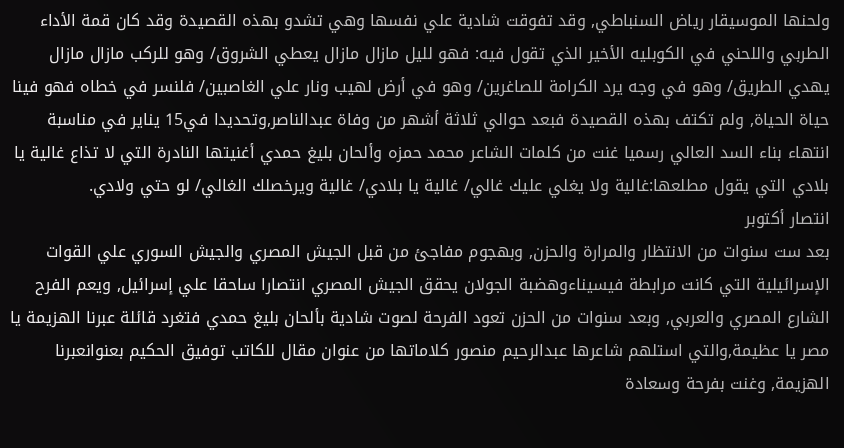ولحنها الموسيقار رياض السنباطي, وقد تفوقت شادية علي نفسها وهي تشدو بهذه القصيدة وقد كان قمة الأداء الطربي واللحني في الكوبليه الأخير الذي تقول فيه: فهو لليل مازال مازال يعطي الشروق/ وهو للركب مازال مازال يهدي الطريق/ وهو في وجه يرد الكرامة للصاغرين/ وهو في أرض لهيب ونار علي الغاصبين/ فلنسر في خطاه فهو فينا حياة الحياة, ولم تكتف بهذه القصيدة فبعد حوالي ثلاثة أشهر من وفاة عبدالناصر,وتحديدا في15 يناير في مناسبة انتهاء بناء السد العالي رسميا غنت من كلمات الشاعر محمد حمزه وألحان بليغ حمدي أغنيتها النادرة التي لا تذاع غالية يا بلادي التي يقول مطلعها:غالية ولا يغلي عليك غالي/ غالية يا بلادي/ غالية ويرخصلك الغالي/ لو حتي ولادي.
انتصار أكتوبر
بعد ست سنوات من الانتظار والمرارة والحزن, وبهجوم مفاجئ من قبل الجيش المصري والجيش السوري علي القوات الإسرائيلية التي كانت مرابطة فيسيناءوهضبة الجولان يحقق الجيش المصري انتصارا ساحقا علي إسرائيل, ويعم الفرح الشارع المصري والعربي, وبعد سنوات من الحزن تعود الفرحة لصوت شادية بألحان بليغ حمدي فتغرد قائلة عبرنا الهزيمة يا مصر يا عظيمة,والتي استلهم شاعرها عبدالرحيم منصور كلاماتها من عنوان مقال للكاتب توفيق الحكيم بعنوانعبرنا الهزيمة, وغنت بفرحة وسعادة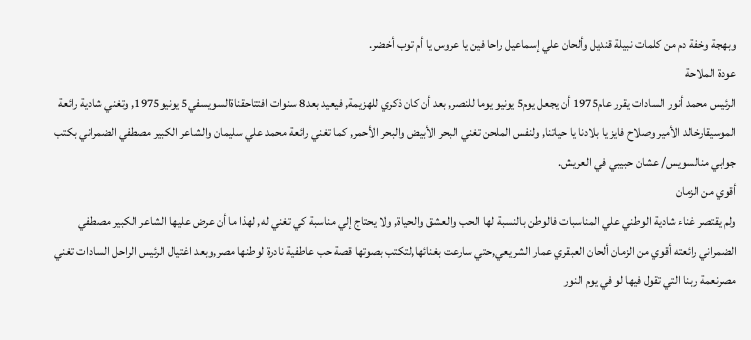وبهجة وخفة دم من كلمات نبيلة قنديل وألحان علي إسماعيل راحا فين يا عروس يا أم توب أخضر.
عودة الملاحة
الرئيس محمد أنور السادات يقرر عام1975 أن يجعل يوم5 يونيو يوما للنصر, بعد أن كان ذكري للهزيمة, فيعيد بعد8 سنوات افتتاحقناةالسويسفي5 يونيو1975, وتغني شادية رائعة الموسيقارخالد الأمير وصلاح فايز يا بلادنا يا حياتنا, ولنفس الملحن تغني البحر الأبيض والبحر الأحمر, كما تغني رائعة محمد علي سليمان والشاعر الكبير مصطفي الضمراني بكتب جوابي منالسويس/ عشان حبيبي في العريش.
أقوي من الزمان
ولم يقتصر غناء شادية الوطني علي المناسبات فالوطن بالنسبة لها الحب والعشق والحياة, ولا يحتاج إلي مناسبة كي تغني له, لهذا ما أن عرض عليها الشاعر الكبير مصطفي الضمراني رائعته أقوي من الزمان ألحان العبقري عمار الشريعي,حتي سارعت بغنائها,لتكتب بصوتها قصة حب عاطفية نادرة لوطنها مصر,وبعد اغتيال الرئيس الراحل السادات تغني مصرنعمة ربنا التي تقول فيها لو في يوم النور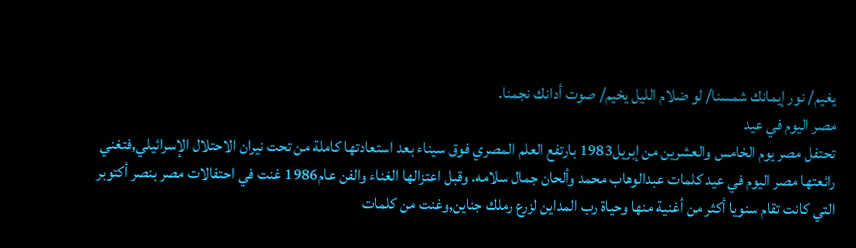يغيم/ نور إيمانك شمسنا/ لو ضلام الليل يخيم/ صوت أدانك نجمنا.
مصر اليوم في عيد
تحتفل مصر يوم الخامس والعشرين من إبريل1983 بارتفع العلم المصري فوق سيناء بعد استعادتها كاملة من تحت نيران الاحتلال الإسرائيلي,فتغني رائعتها مصر اليوم في عيد كلمات عبدالوهاب محمد وألحان جمال سلامه. وقبل اعتزالها الغناء والفن عام1986 غنت في احتفالات مصر بنصر أكتوبر التي كانت تقام سنويا أكثر من أغنية منها وحياة رب المداين لزرع رملك جناين,وغنت من كلمات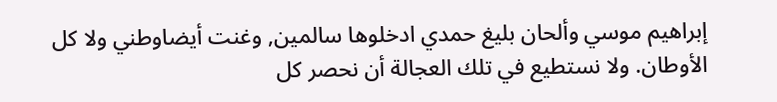إبراهيم موسي وألحان بليغ حمدي ادخلوها سالمين, وغنت أيضاوطني ولا كل الأوطان. ولا نستطيع في تلك العجالة أن نحصر كل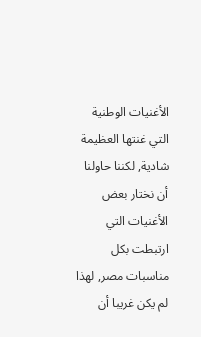الأغنيات الوطنية التي غنتها العظيمة شادية, لكننا حاولنا أن نختار بعض الأغنيات التي ارتبطت بكل مناسبات مصر, لهذا لم يكن غريبا أن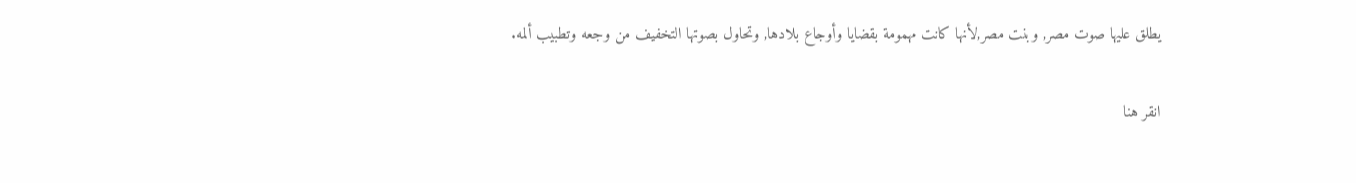يطلق عليها صوت مصر, وبنت مصر,لأنها كانت مهمومة بقضايا وأوجاع بلادها, وتحاول بصوتها التخفيف من وجعه وتطبيب ألمه.


انقر هنا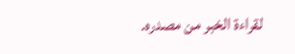لقراءة الخبر من مصدره.